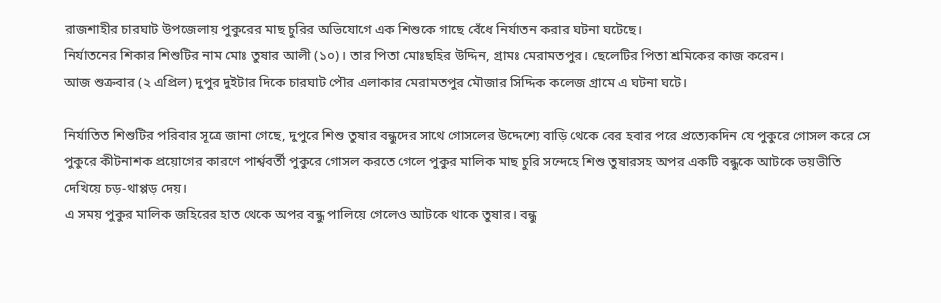রাজশাহীর চারঘাট উপজেলায় পুকুরের মাছ চুরির অভিযোগে এক শিশুকে গাছে বেঁধে নির্যাতন করার ঘটনা ঘটেছে।
নির্যাতনের শিকার শিশুটির নাম মোঃ তুষার আলী (১০)। তার পিতা মোঃছহির উদ্দিন, গ্রামঃ মেরামতপুর। ছেলেটির পিতা শ্রমিকের কাজ করেন।
আজ শুক্রবার (২ এপ্রিল) দুপুর দুইটার দিকে চারঘাট পৌর এলাকার মেরামতপুর মৌজার সিদ্দিক কলেজ গ্রামে এ ঘটনা ঘটে।

নির্যাতিত শিশুটির পরিবার সূত্রে জানা গেছে, দুপুরে শিশু তুষার বন্ধুদের সাথে গোসলের উদ্দেশ্যে বাড়ি থেকে বের হবার পরে প্রত্যেকদিন যে পুকুরে গোসল করে সে পুকুরে কীটনাশক প্রয়োগের কারণে পার্শ্ববর্তী পুকুরে গোসল করতে গেলে পুকুর মালিক মাছ চুরি সন্দেহে শিশু তুষারসহ অপর একটি বন্ধুকে আটকে ভয়ভীতি দেখিয়ে চড়-থাপ্পড় দেয়।
এ সময় পুকুর মালিক জহিরের হাত থেকে অপর বন্ধু পালিয়ে গেলেও আটকে থাকে তুষার। বন্ধু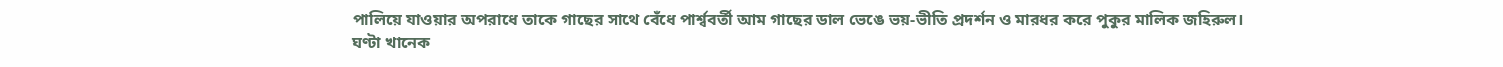পালিয়ে যাওয়ার অপরাধে তাকে গাছের সাথে বেঁধে পার্শ্ববর্তী আম গাছের ডাল ভেঙে ভয়-ভীতি প্রদর্শন ও মারধর করে পুকুর মালিক জহিরুল।
ঘণ্টা খানেক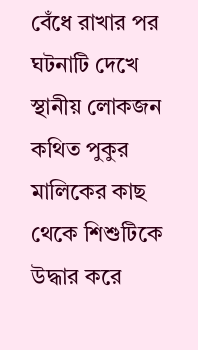বেঁধে রাখার পর ঘটনাটি দেখে স্থানীয় লোকজন কথিত পুকুর মালিকের কাছ থেকে শিশুটিকে উদ্ধার করে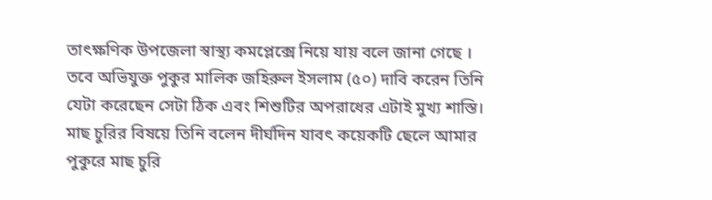তাৎক্ষণিক উপজেলা স্বাস্থ্য কমপ্লেক্সে নিয়ে যায় বলে জানা গেছে ।
তবে অভিযুক্ত পুকুর মালিক জহিরুল ইসলাম (৫০) দাবি করেন তিনি যেটা করেছেন সেটা ঠিক এবং শিশুটির অপরাধের এটাই মুখ্য শাস্তি। মাছ চুরির বিষয়ে তিনি বলেন দীর্ঘদিন যাবৎ কয়েকটি ছেলে আমার পুকুরে মাছ চুরি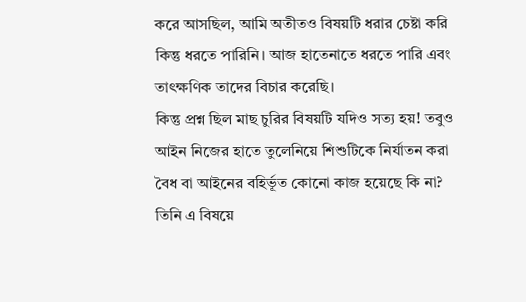করে আসছিল, আমি অতীতও বিষয়টি ধরার চেষ্টা করি কিন্তু ধরতে পারিনি। আজ হাতেনাতে ধরতে পারি এবং তাৎক্ষণিক তাদের বিচার করেছি।
কিন্তু প্রশ্ন ছিল মাছ চুরির বিষয়টি যদিও সত্য হয়! তবুও আইন নিজের হাতে তুলেনিয়ে শিশুটিকে নির্যাতন করা বৈধ বা আইনের বহির্ভূত কোনো কাজ হয়েছে কি না? তিনি এ বিষয়ে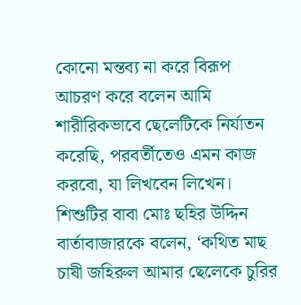কোনো মন্তব্য না করে বিরূপ আচরণ করে বলেন আমি শারীরিকভাবে ছেলেটিকে নির্যাতন করেছি, পরবর্তীতেও এমন কাজ করবো, যা লিখবেন লিখেন।
শিশুটির বাবা মোঃ ছহির উদ্দিন বার্তাবাজারকে বলেন, ‘কথিত মাছ চাষী জহিরুল আমার ছেলেকে চুরির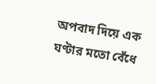অপবাদ দিয়ে এক ঘণ্টার মতো বেঁধে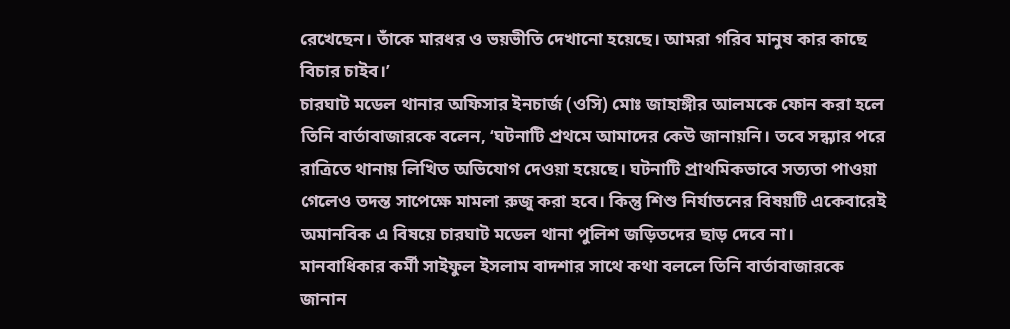রেখেছেন। তাঁকে মারধর ও ভয়ভীতি দেখানো হয়েছে। আমরা গরিব মানুষ কার কাছে বিচার চাইব।’
চারঘাট মডেল থানার অফিসার ইনচার্জ (ওসি) মোঃ জাহাঙ্গীর আলমকে ফোন করা হলে তিনি বার্তাবাজারকে বলেন, ‘ঘটনাটি প্রথমে আমাদের কেউ জানায়নি। তবে সন্ধ্যার পরে রাত্রিতে থানায় লিখিত অভিযোগ দেওয়া হয়েছে। ঘটনাটি প্রাথমিকভাবে সত্যতা পাওয়া গেলেও তদন্ত সাপেক্ষে মামলা রুজু করা হবে। কিন্তু শিশু নির্যাতনের বিষয়টি একেবারেই অমানবিক এ বিষয়ে চারঘাট মডেল থানা পুলিশ জড়িতদের ছাড় দেবে না।
মানবাধিকার কর্মী সাইফুল ইসলাম বাদশার সাথে কথা বললে তিনি বার্তাবাজারকে জানান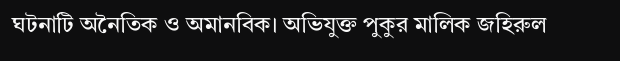ঘটনাটি অনৈতিক ও অমানবিক। অভিযুক্ত পুকুর মালিক জহিরুল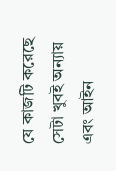যে কাজটি করেছে সেটা খুবই অন্যায় এবং আইন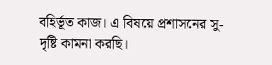বহির্ভূত কাজ। এ বিষয়ে প্রশাসনের সু-দৃষ্টি কামনা করছি।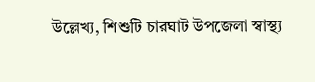উল্লেখ্য, শিশুটি চারঘাট উপজেলা স্বাস্থ্য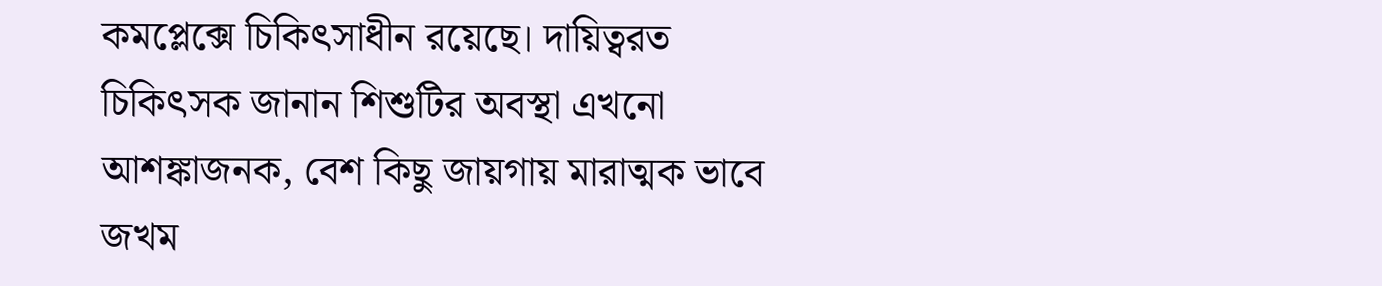কমপ্লেক্সে চিকিৎসাধীন রয়েছে। দায়িত্বরত চিকিৎসক জানান শিশুটির অবস্থা এখনো আশঙ্কাজনক, বেশ কিছু জায়গায় মারাত্মক ভাবে জখম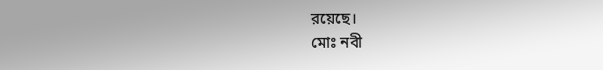রয়েছে।
মোঃ নবী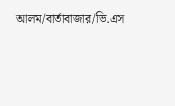আলম/বার্তাবাজার/ভি.এস